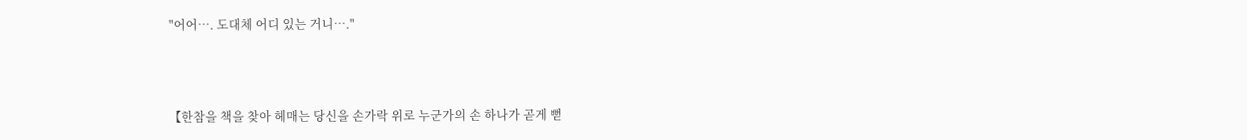"어어…. 도대체 어디 있는 거니…."



【한참을 책을 찾아 헤매는 당신을 손가락 위로 누군가의 손 하나가 곧게 뻗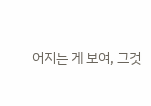어지는 게 보여, 그것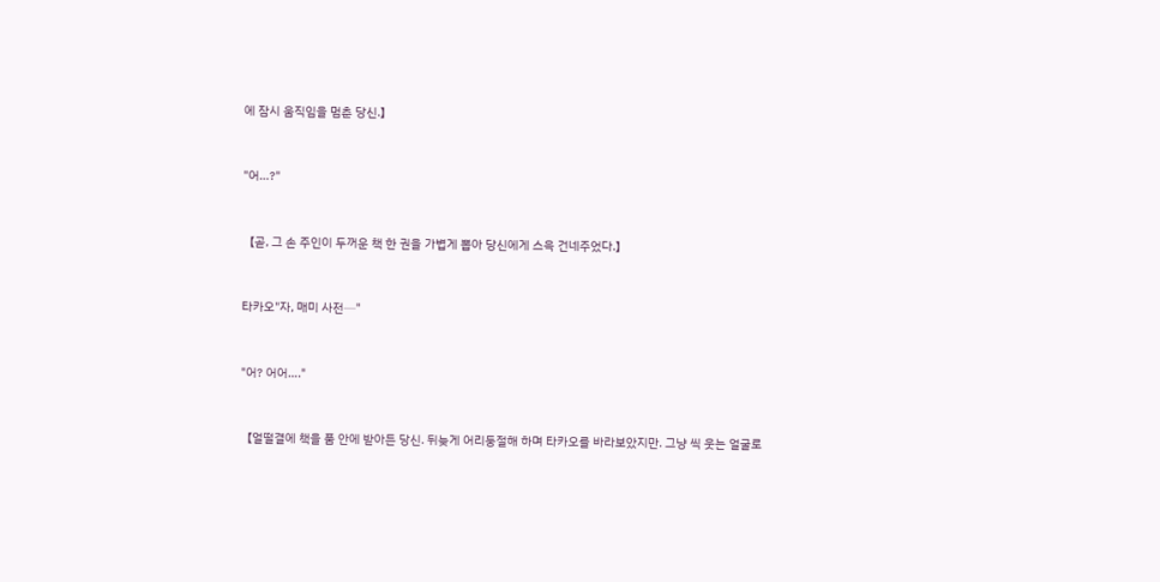에 잠시 움직임을 멈춘 당신.】



"어…?"



【곧, 그 손 주인이 두꺼운 책 한 권을 가볍게 뽑아 당신에게 스윽 건네주었다.】



타카오"자, 매미 사전─"



"어? 어어…."



【얼떨결에 책을 품 안에 받아든 당신. 뒤늦게 어리둥절해 하며 타카오를 바라보았지만. 그냥 씩 웃는 얼굴로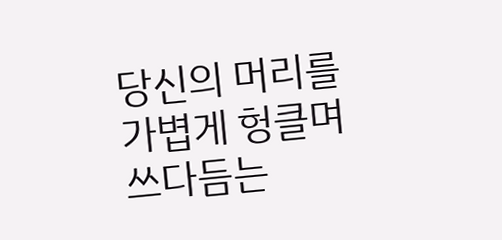당신의 머리를 가볍게 헝클며 쓰다듬는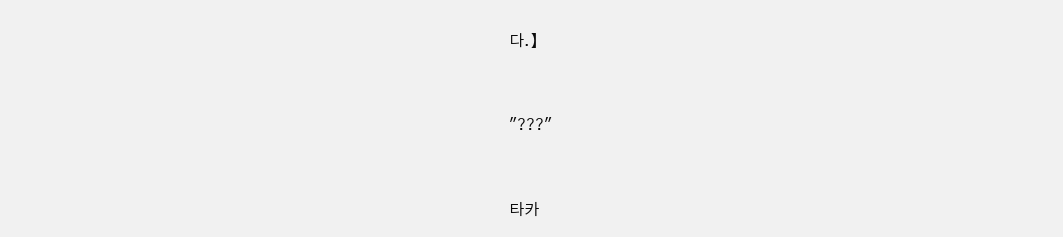다.】



"???"



타카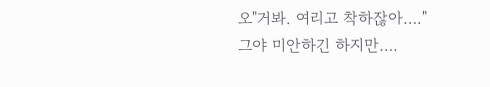오"거봐. 여리고 착하잖아…."
그야 미안하긴 하지만….